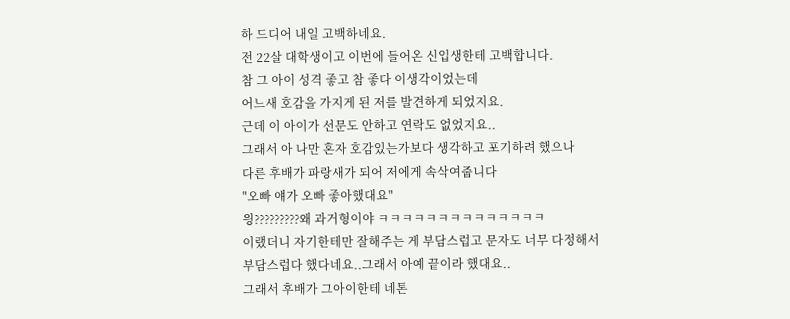하 드디어 내일 고백하네요.
전 22살 대학생이고 이번에 들어온 신입생한테 고백합니다.
참 그 아이 성격 좋고 참 좋다 이생각이었는데
어느새 호감을 가지게 된 저를 발견하게 되었지요.
근데 이 아이가 선문도 안하고 연락도 없었지요..
그래서 아 나만 혼자 호감있는가보다 생각하고 포기하려 했으나
다른 후배가 파랑새가 되어 저에게 속삭여줍니다
"오빠 얘가 오빠 좋아했대요"
읭?????????왜 과거형이야 ㅋㅋㅋㅋㅋㅋㅋㅋㅋㅋㅋㅋㅋㅋ
이랬더니 자기한테만 잘해주는 게 부담스럽고 문자도 너무 다정해서
부담스럽다 했다네요..그래서 아예 끝이라 했대요..
그래서 후배가 그아이한테 네톤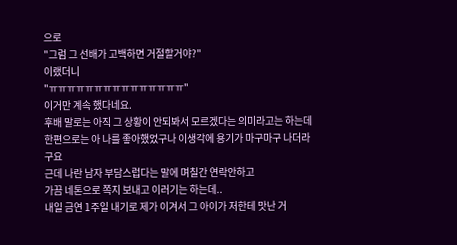으로
"그럼 그 선배가 고백하면 거절할거야?"
이랬더니
"ㅠㅠㅠㅠㅠㅠㅠㅠㅠㅠㅠㅠㅠㅠㅠ"
이거만 계속 했다네요.
후배 말로는 아직 그 상황이 안되봐서 모르겠다는 의미라고는 하는데
한편으로는 아 나를 좋아했었구나 이생각에 용기가 마구마구 나더라구요
근데 나란 남자 부담스럽다는 말에 며칠간 연락안하고
가끔 네톤으로 쪽지 보내고 이러기는 하는데..
내일 금연 1주일 내기로 제가 이겨서 그 아이가 저한테 맛난 거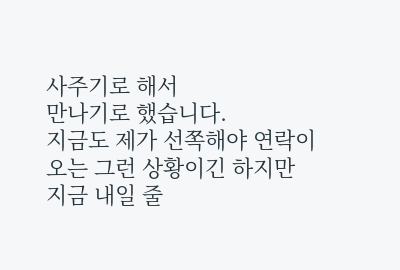사주기로 해서
만나기로 했습니다.
지금도 제가 선쪽해야 연락이 오는 그런 상황이긴 하지만
지금 내일 줄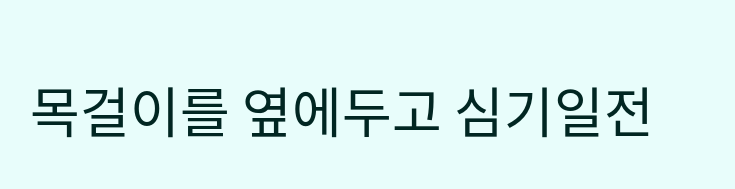목걸이를 옆에두고 심기일전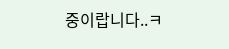중이랍니다..ㅋ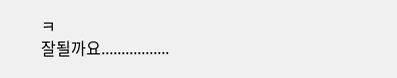ㅋ
잘될까요.................